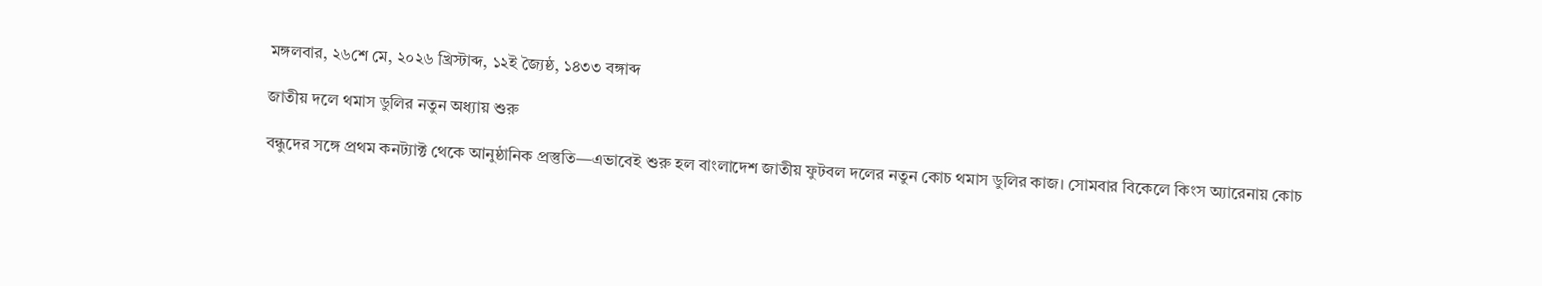মঙ্গলবার, ২৬শে মে, ২০২৬ খ্রিস্টাব্দ, ১২ই জ্যৈষ্ঠ, ১৪৩৩ বঙ্গাব্দ

জাতীয় দলে থমাস ডুলির নতুন অধ্যায় শুরু

বন্ধুদের সঙ্গে প্রথম কনট্যাক্ট থেকে আনুষ্ঠানিক প্রস্তুতি—এভাবেই শুরু হল বাংলাদেশ জাতীয় ফুটবল দলের নতুন কোচ থমাস ডুলির কাজ। সোমবার বিকেলে কিংস অ্যারেনায় কোচ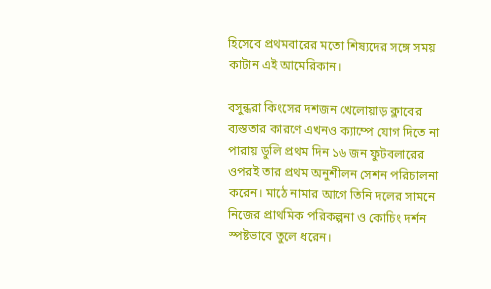হিসেবে প্রথমবারের মতো শিষ্যদের সঙ্গে সময় কাটান এই আমেরিকান।

বসুন্ধরা কিংসের দশজন খেলোয়াড় ক্লাবের ব্যস্ততার কারণে এখনও ক্যাম্পে যোগ দিতে না পারায় ডুলি প্রথম দিন ১৬ জন ফুটবলারের ওপরই তার প্রথম অনুশীলন সেশন পরিচালনা করেন। মাঠে নামার আগে তিনি দলের সামনে নিজের প্রাথমিক পরিকল্পনা ও কোচিং দর্শন স্পষ্টভাবে তুলে ধরেন।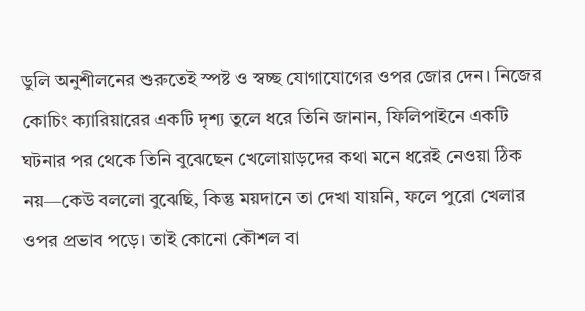ডুলি অনুশীলনের শুরুতেই স্পষ্ট ও স্বচ্ছ যোগাযোগের ওপর জোর দেন। নিজের কোচিং ক্যারিয়ারের একটি দৃশ্য তুলে ধরে তিনি জানান, ফিলিপাইনে একটি ঘটনার পর থেকে তিনি বুঝেছেন খেলোয়াড়দের কথা মনে ধরেই নেওয়া ঠিক নয়—কেউ বললো বুঝেছি, কিন্তু ময়দানে তা দেখা যায়নি, ফলে পুরো খেলার ওপর প্রভাব পড়ে। তাই কোনো কৌশল বা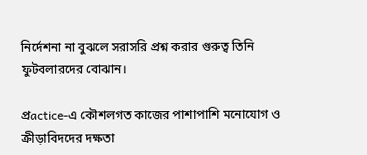নির্দেশনা না বুঝলে সরাসরি প্রশ্ন করার গুরুত্ব তিনি ফুটবলারদের বোঝান।

প্রactice-এ কৌশলগত কাজের পাশাপাশি মনোযোগ ও ক্রীড়াবিদদের দক্ষতা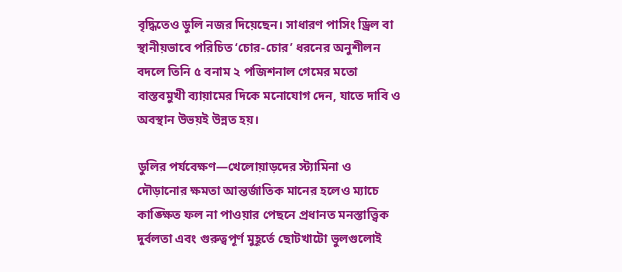বৃদ্ধিতেও ডুলি নজর দিয়েছেন। সাধারণ পাসিং ড্রিল বা স্থানীয়ভাবে পরিচিত ‘চোর-চোর’ ধরনের অনুশীলন বদলে তিনি ৫ বনাম ২ পজিশনাল গেমের মতো বাস্তবমুখী ব্যায়ামের দিকে মনোযোগ দেন, যাতে দাবি ও অবস্থান উভয়ই উন্নত হয়।

ডুলির পর্যবেক্ষণ—খেলোয়াড়দের স্ট্যামিনা ও দৌড়ানোর ক্ষমতা আন্তর্জাতিক মানের হলেও ম্যাচে কাঙ্ক্ষিত ফল না পাওয়ার পেছনে প্রধানত মনস্তাত্ত্বিক দুর্বলতা এবং গুরুত্বপূর্ণ মুহূর্তে ছোটখাটো ভুলগুলোই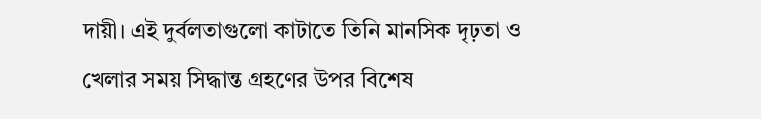দায়ী। এই দুর্বলতাগুলো কাটাতে তিনি মানসিক দৃঢ়তা ও খেলার সময় সিদ্ধান্ত গ্রহণের উপর বিশেষ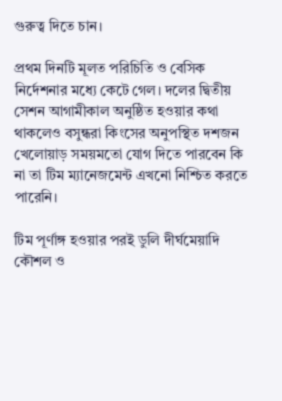গুরুত্ব দিতে চান।

প্রথম দিনটি মূলত পরিচিতি ও বেসিক নির্দেশনার মধ্যে কেটে গেল। দলের দ্বিতীয় সেশন আগামীকাল অনুষ্ঠিত হওয়ার কথা থাকলেও বসুন্ধরা কিংসের অনুপস্থিত দশজন খেলোয়াড় সময়মতো যোগ দিতে পারবেন কি না তা টিম ম্যানেজমেন্ট এখনো নিশ্চিত করতে পারেনি।

টিম পূর্ণাঙ্গ হওয়ার পরই ডুলি দীর্ঘমেয়াদি কৌশল ও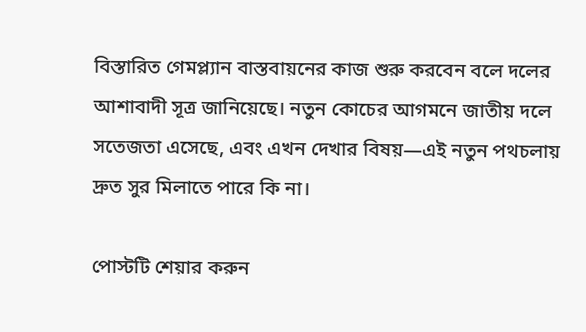বিস্তারিত গেমপ্ল্যান বাস্তবায়নের কাজ শুরু করবেন বলে দলের আশাবাদী সূত্র জানিয়েছে। নতুন কোচের আগমনে জাতীয় দলে সতেজতা এসেছে, এবং এখন দেখার বিষয়—এই নতুন পথচলায় দ্রুত সুর মিলাতে পারে কি না।

পোস্টটি শেয়ার করুন